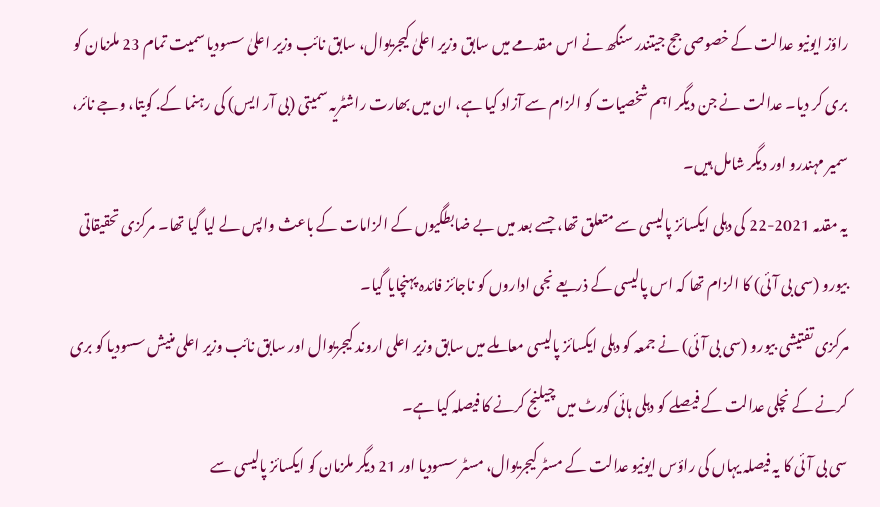راؤز ایونیو عدالت کے خصوصی جج جیتندر سنگھ نے اس مقدمے میں سابق وزیر اعلیٰ کیجریوال، سابق نائب وزیر اعلیٰ سسودیا سمیت تمام 23 ملزمان کو بری کر دیا۔ عدالت نے جن دیگر اہم شخصیات کو الزام سے آزاد کیا ہے، ان میں بھارت راشٹریہ سمیتی (بی آر ایس) کی رہنما کے. کویتا، وجے نائر، سمیر مہندرو اور دیگر شامل ہیں۔
یہ مقدمہ 2021-22 کی دہلی ایکسائز پالیسی سے متعلق تھا، جسے بعد میں بے ضابطگیوں کے الزامات کے باعث واپس لے لیا گیا تھا۔ مرکزی تحقیقاتی بیورو (سی بی آئی) کا الزام تھا کہ اس پالیسی کے ذریعے نجی اداروں کو ناجائز فائدہ پہنچایا گیا۔
مرکزی تفتیشی بیورو (سی بی آئی) نے جمعہ کو دہلی ایکسائز پالیسی معاملے میں سابق وزیر اعلی اروند کیجریوال اور سابق نائب وزیر اعلی منیش سسودیا کو بری کرنے کے نچلی عدالت کے فیصلے کو دہلی ہائی کورٹ میں چیلنج کرنے کا فیصلہ کیا ہے۔
سی بی آئی کا یہ فیصلہ یہاں کی راؤس ایونیو عدالت کے مسٹر کیجریوال، مسٹر سسودیا اور 21 دیگر ملزمان کو ایکسائز پالیسی سے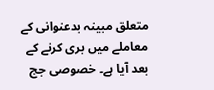متعلق مبینہ بدعنوانی کے معاملے میں بری کرنے کے بعد آیا ہے۔ خصوصی جج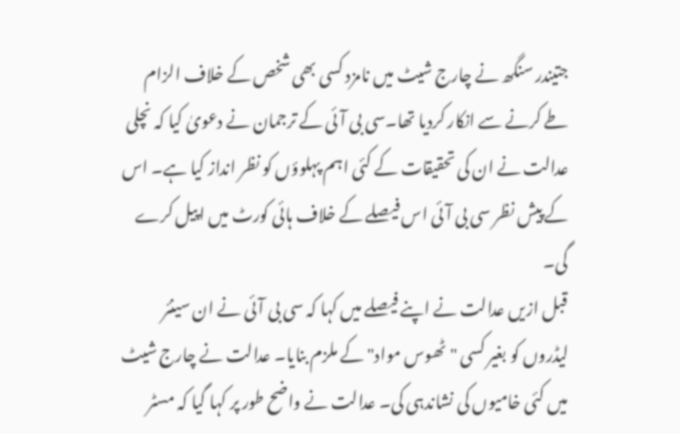جتیندر سنگھ نے چارج شیٹ میں نامزد کسی بھی شخص کے خلاف الزام طے کرنے سے انکار کردیا تھا۔سی بی آئی کے ترجمان نے دعویٰ کیا کہ نچلی عدالت نے ان کی تحقیقات کے کئی اہم پہلوؤں کو نظر انداز کیا ہے۔ اس کے پیش نظر سی بی آئی اس فیصلے کے خلاف ہائی کورٹ میں اپیل کرے گی۔
قبل ازیں عدالت نے اپنے فیصلے میں کہا کہ سی بی آئی نے ان سینئر لیڈروں کو بغیر کسی "ٹھوس مواد" کے ملزم بنایا۔ عدالت نے چارج شیٹ میں کئی خامیوں کی نشاندہی کی۔ عدالت نے واضح طور پر کہا گیا کہ مسٹر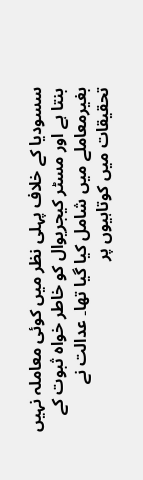سسودیا کے خلاف پہلی نظر میں کوئی معاملہ نہیں بنتا ہے اور مسٹر کیجریوال کو خاطر خواہ ثبوت کے بغیرمعاملے میں شامل کیا گیا تھا۔ عدالت نے تحقیقات میں کوتاہیوں پر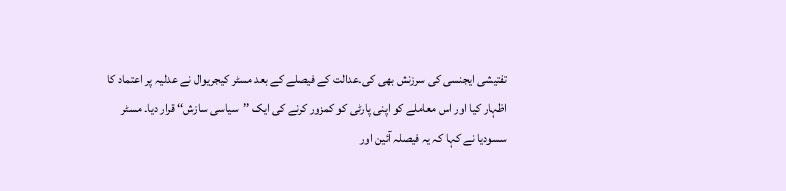تفتیشی ایجنسی کی سرزنش بھی کی۔عدالت کے فیصلے کے بعد مسٹر کیجریوال نے عدلیہ پر اعتماد کا اظہار کیا اور اس معاملے کو اپنی پارٹی کو کمزور کرنے کی ایک ’’سیاسی سازش‘‘ قرار دیا۔ مسٹر سسودیا نے کہا کہ یہ فیصلہ آئین اور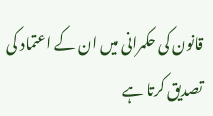قانون کی حکمرانی میں ان کے اعتماد کی تصدیق کرتا ہے